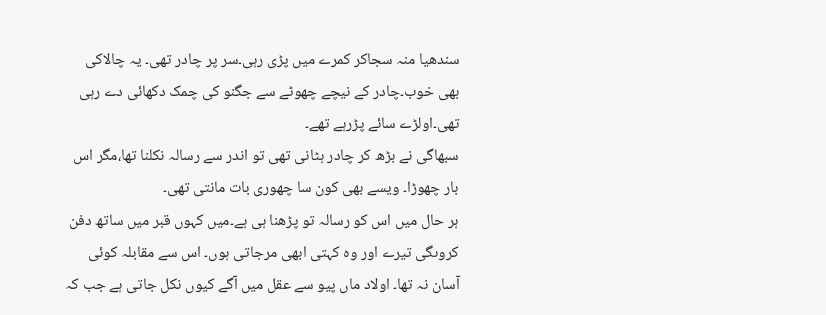سندھیا منہ سجاکر کمرے میں پڑی رہی۔سر پر چادر تھی۔ یہ چالاکی بھی خوب۔چادر کے نیچے چھوٹے سے جگنو کی چمک دکھائی دے رہی تھی۔اولڑے سائے پڑرہے تھے۔
سبھاگی نے بڑھ کر چادر ہٹانی تھی تو اندر سے رسالہ نکلنا تھا،مگر اس بار چھوڑا۔ ویسے بھی کون سا چھوری بات مانتی تھی۔
ہر حال میں اس کو رسالہ تو پڑھنا ہی ہے۔میں کہوں قبر میں ساتھ دفن کروںگی تیرے اور وہ کہتی ابھی مرجاتی ہوں۔ اس سے مقابلہ کوئی آسان نہ تھا۔ اولاد ماں پیو سے عقل میں آگے کیوں نکل جاتی ہے جب کہ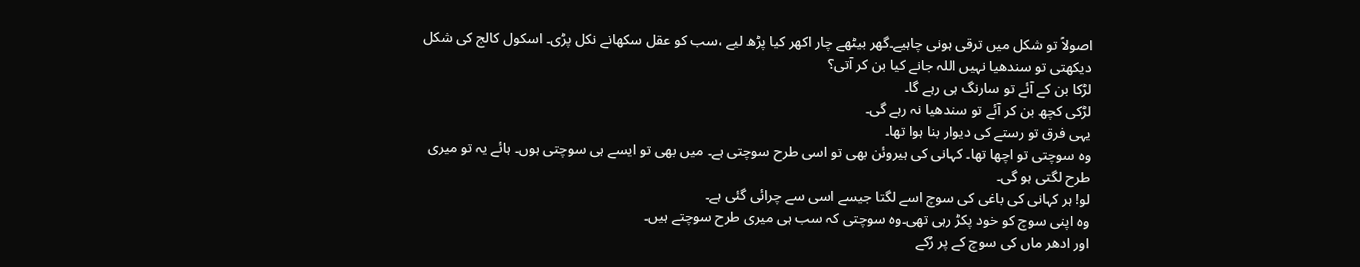اصولاً تو شکل میں ترقی ہونی چاہیے۔گھر بیٹھے چار اکھر کیا پڑھ لیے ،سب کو عقل سکھانے نکل پڑی۔ اسکول کالج کی شکل دیکھتی تو سندھیا نہیں اللہ جانے کیا بن کر آتی؟
لڑکا بن کے آئے تو سارنگ ہی رہے گا۔
لڑکی کچھ بن کر آئے تو سندھیا نہ رہے گی۔
یہی فرق تو رستے کی دیوار بنا ہوا تھا۔
وہ سوچتی تو اچھا تھا۔ کہانی کی ہیروئن بھی تو اسی طرح سوچتی ہے۔ میں بھی تو ایسے ہی سوچتی ہوں۔ ہائے یہ تو میری طرح لگتی ہو گی۔
لو! ہر کہانی کی باغی کی سوچ اسے لگتا جیسے اسی سے چرائی گئی ہے۔
وہ اپنی سوچ کو خود پکڑ رہی تھی۔وہ سوچتی کہ سب ہی میری طرح سوچتے ہیں۔
اور ادھر ماں کی سوچ کے پر رُکے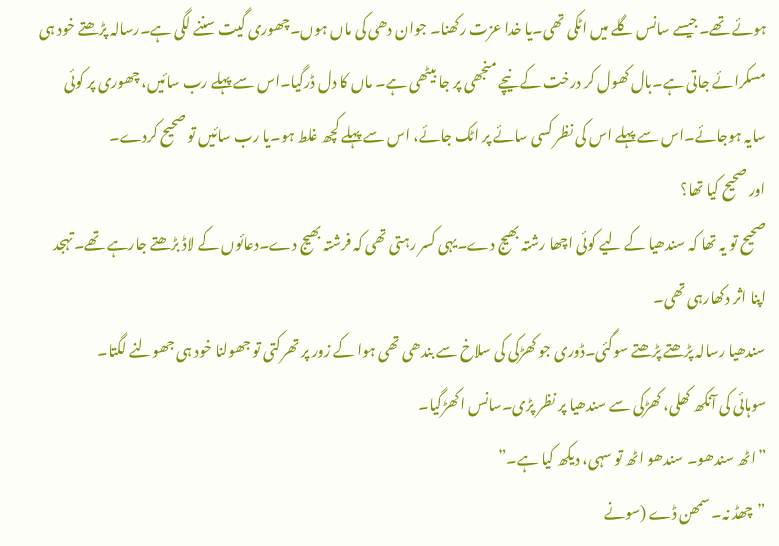ہوئے تھے۔جیسے سانس گلے میں اٹکی تھی۔یا خدا عزت رکھنا۔ جوان دھی کی ماں ہوں۔چھوری گیت سننے لگی ہے۔رسالہ پڑھتے خود ہی مسکرائے جاتی ہے۔بال کھول کر درخت کے نیچے منجھی پر جا بیٹھی ہے۔ ماں کا دل ڈرگیا۔اس سے پہلے رب سائیں، چھوری پر کوئی سایہ ہوجائے۔اس سے پہلے اس کی نظر کسی سائے پر اٹک جائے، اس سے پہلے کچھ غلط ہو۔یا رب سائیں تو صحیح کردے۔
اور صحیح کیا تھا؟
صحیح تو یہ تھا کہ سندھیا کے لیے کوئی اچھا رشتہ بھیج دے۔یہی کسر رہتی تھی کہ فرشتہ بھیج دے۔دعائوں کے لاڈ بڑھتے جارہے تھے۔تہجد اپنا اثر دکھارہی تھی۔
سندھیا رسالہ پڑھتے پڑھتے سوگئی۔ڈوری جو کھڑکی کی سلاخ سے بندھی تھی ہوا کے زور پر تھرکتی تو جھولنا خود ہی جھولنے لگتا۔
سوہائی کی آنکھ کھلی، کھڑکی سے سندھیا پر نظر پڑی۔سانس اکھڑگیا۔
”اٹھ سندھو۔ سندھو اٹھ تو سہی، دیکھ کیا ہے۔”
”چھڈ نہ۔ سمھن ڈے (سونے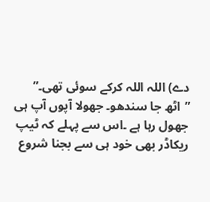دے) اللہ اللہ کرکے سوئی تھی۔”
”اٹھ جا سندھو۔ جھولا آپوں آپ ہی جھول رہا ہے ۔اس سے پہلے کہ ٹیپ ریکاڈر بھی خود ہی سے بجنا شروع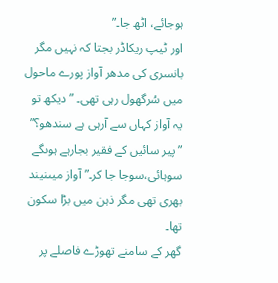ہوجائے، اٹھ جا۔”
اور ٹیپ ریکاڈر بجتا کہ نہیں مگر بانسری کی مدھر آواز پورے ماحول میں سُرگھول رہی تھی۔ ”دیکھ تو یہ آواز کہاں سے آرہی ہے سندھو؟”
”پیر سائیں کے فقیر بجارہے ہوںگے سوہائی،سوجا جا کر۔” آواز میںنیند بھری تھی مگر ذہن میں بڑا سکون تھا۔
گھر کے سامنے تھوڑے فاصلے پر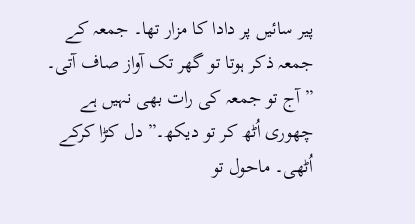پیر سائیں پر دادا کا مزار تھا۔ جمعہ کے جمعہ ذکر ہوتا تو گھر تک آواز صاف آتی۔
”آج تو جمعہ کی رات بھی نہیں ہے چھوری اُٹھ کر تو دیکھ۔” دل کڑا کرکے اُٹھی۔ ماحول تو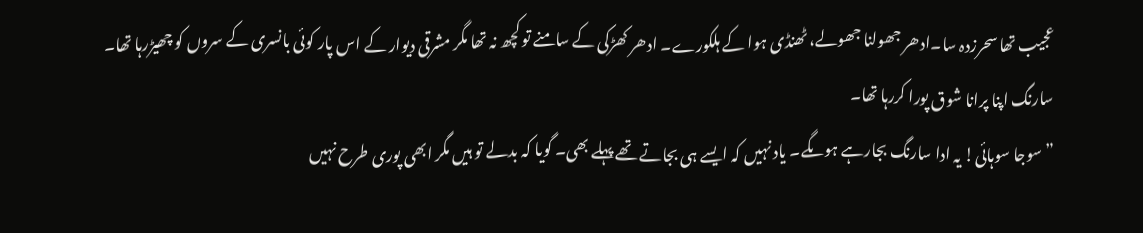عجیب تھا سحرزدہ سا۔ادھر جھولنا جھولے، ٹھنڈی ہوا کے ہلکورے۔ ادھر کھڑکی کے سامنے تو کچھ نہ تھا مگر مشرقی دیوار کے اس پار کوئی بانسری کے سروں کو چھیڑرہا تھا۔
سارنگ اپنا پرانا شوق پورا کررہا تھا۔
”سوجا سوہائی! یہ ادا سارنگ بجارہے ہوںگے۔ یاد نہیں کہ ایسے ہی بجاتے تھے پہلے بھی۔ گویا کہ بدلے تو ہیں مگر ابھی پوری طرح نہیں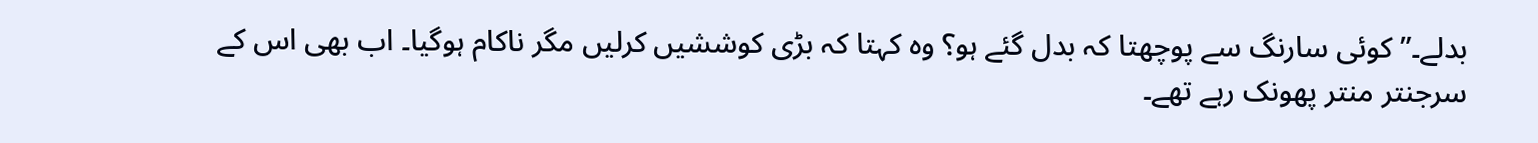بدلے۔” کوئی سارنگ سے پوچھتا کہ بدل گئے ہو؟ وہ کہتا کہ بڑی کوششیں کرلیں مگر ناکام ہوگیا۔ اب بھی اس کے سرجنتر منتر پھونک رہے تھے۔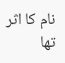نام کا اثر تھا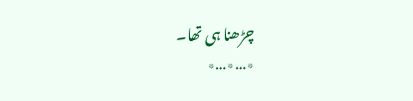چڑھنا ہی تھا۔
٭…٭…٭